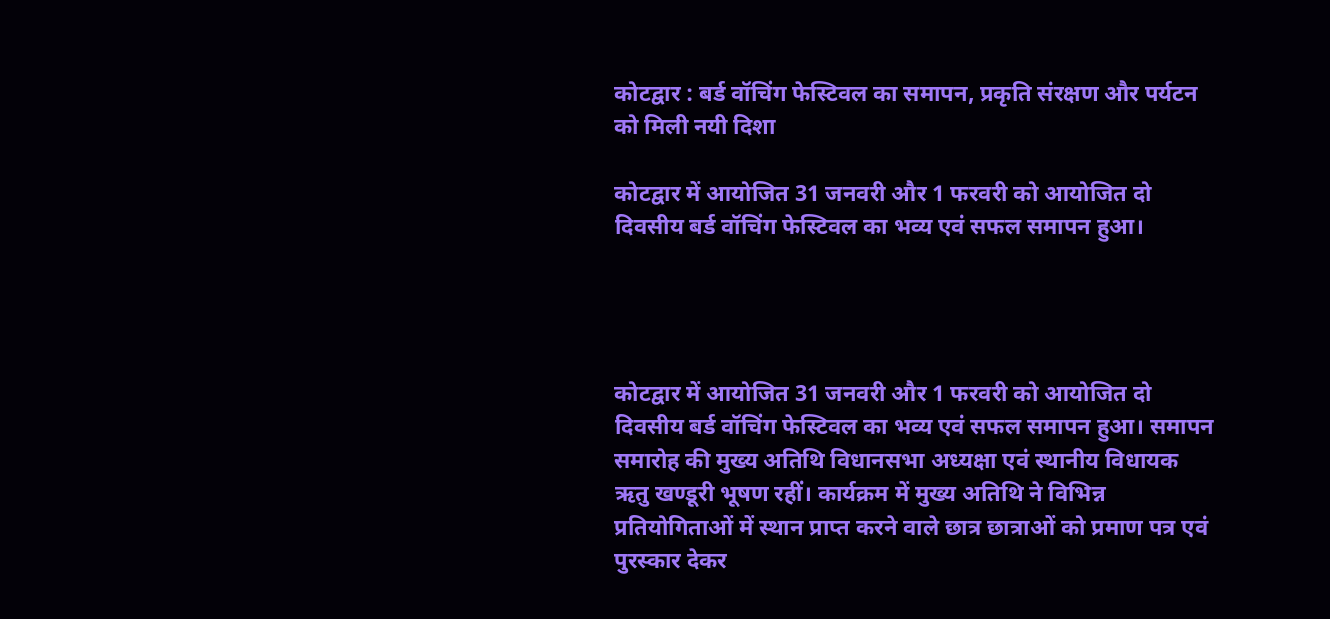कोटद्वार : बर्ड वॉचिंग फेस्टिवल का समापन, प्रकृति संरक्षण और पर्यटन को मिली नयी दिशा

कोटद्वार में आयोजित 31 जनवरी और 1 फरवरी को आयोजित दो दिवसीय बर्ड वॉचिंग फेस्टिवल का भव्य एवं सफल समापन हुआ।




कोटद्वार में आयोजित 31 जनवरी और 1 फरवरी को आयोजित दो दिवसीय बर्ड वॉचिंग फेस्टिवल का भव्य एवं सफल समापन हुआ। समापन समारोह की मुख्य अतिथि विधानसभा अध्यक्षा एवं स्थानीय विधायक ऋतु खण्डूरी भूषण रहीं। कार्यक्रम में मुख्य अतिथि ने विभिन्न प्रतियोगिताओं में स्थान प्राप्त करने वाले छात्र छात्राओं को प्रमाण पत्र एवं पुरस्कार देकर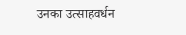उनका उत्साहवर्धन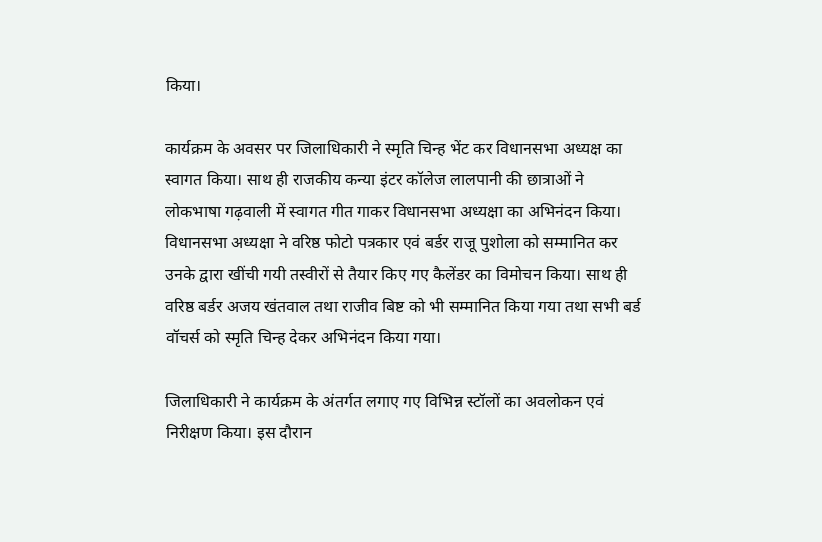किया।

कार्यक्रम के अवसर पर जिलाधिकारी ने स्मृति चिन्ह भेंट कर विधानसभा अध्यक्ष का स्वागत किया। साथ ही राजकीय कन्या इंटर कॉलेज लालपानी की छात्राओं ने लोकभाषा गढ़वाली में स्वागत गीत गाकर विधानसभा अध्यक्षा का अभिनंदन किया। विधानसभा अध्यक्षा ने वरिष्ठ फोटो पत्रकार एवं बर्डर राजू पुशोला को सम्मानित कर उनके द्वारा खींची गयी तस्वीरों से तैयार किए गए कैलेंडर का विमोचन किया। साथ ही वरिष्ठ बर्डर अजय खंतवाल तथा राजीव बिष्ट को भी सम्मानित किया गया तथा सभी बर्ड वॉचर्स को स्मृति चिन्ह देकर अभिनंदन किया गया।

जिलाधिकारी ने कार्यक्रम के अंतर्गत लगाए गए विभिन्न स्टॉलों का अवलोकन एवं निरीक्षण किया। इस दौरान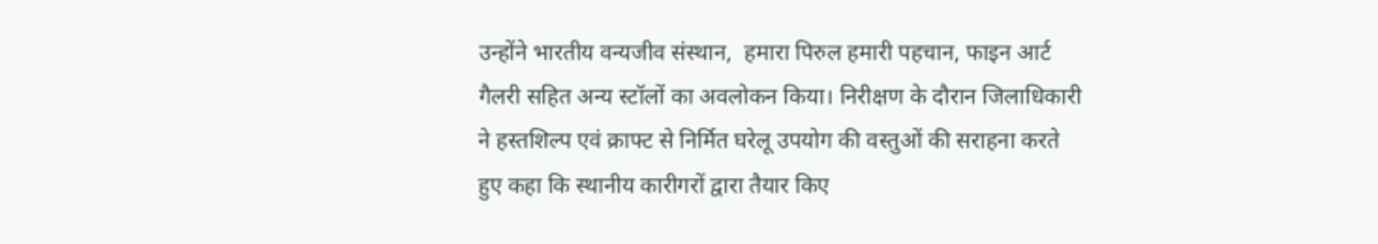उन्होंने भारतीय वन्यजीव संस्थान,  हमारा पिरुल हमारी पहचान, फाइन आर्ट गैलरी सहित अन्य स्टॉलों का अवलोकन किया। निरीक्षण के दौरान जिलाधिकारी ने हस्तशिल्प एवं क्राफ्ट से निर्मित घरेलू उपयोग की वस्तुओं की सराहना करते हुए कहा कि स्थानीय कारीगरों द्वारा तैयार किए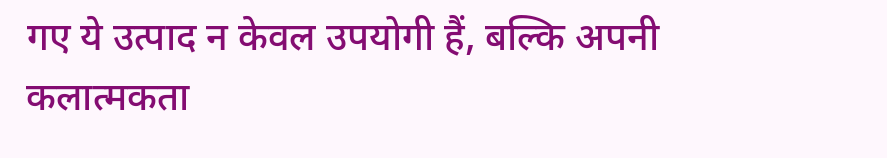गए ये उत्पाद न केवल उपयोगी हैं, बल्कि अपनी कलात्मकता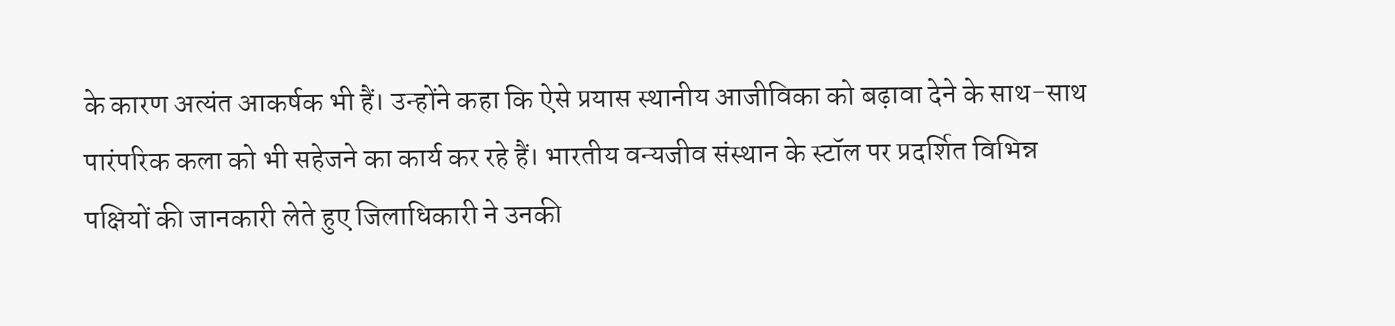के कारण अत्यंत आकर्षक भी हैं। उन्होंने कहा कि ऐसे प्रयास स्थानीय आजीविका को बढ़ावा देने के साथ-साथ पारंपरिक कला को भी सहेजने का कार्य कर रहे हैं। भारतीय वन्यजीव संस्थान के स्टॉल पर प्रदर्शित विभिन्न पक्षियों की जानकारी लेते हुए जिलाधिकारी ने उनकी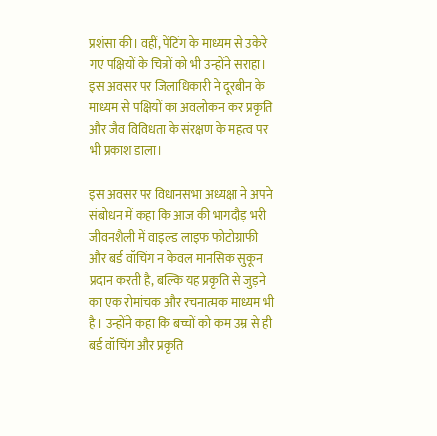प्रशंसा की। वहीं, पेंटिंग के माध्यम से उकेरे गए पक्षियों के चित्रों को भी उन्होंने सराहा। इस अवसर पर जिलाधिकारी ने दूरबीन के माध्यम से पक्षियों का अवलोकन कर प्रकृति और जैव विविधता के संरक्षण के महत्व पर भी प्रकाश डाला।

इस अवसर पर विधानसभा अध्यक्षा ने अपने संबोधन में कहा कि आज की भागदौड़ भरी जीवनशैली में वाइल्ड लाइफ फोटोग्राफी और बर्ड वॉचिंग न केवल मानसिक सुकून प्रदान करती है, बल्कि यह प्रकृति से जुड़ने का एक रोमांचक और रचनात्मक माध्यम भी है। उन्होंने कहा कि बच्चों को कम उम्र से ही बर्ड वॉचिंग और प्रकृति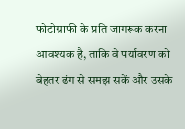फोटोग्राफी के प्रति जागरूक करना आवश्यक है, ताकि वे पर्यावरण को बेहतर ढंग से समझ सकें और उसके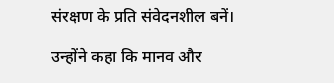संरक्षण के प्रति संवेदनशील बनें।

उन्होंने कहा कि मानव और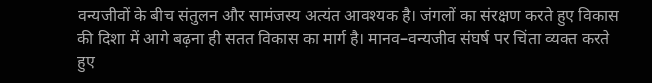वन्यजीवों के बीच संतुलन और सामंजस्य अत्यंत आवश्यक है। जंगलों का संरक्षण करते हुए विकास की दिशा में आगे बढ़ना ही सतत विकास का मार्ग है। मानव–वन्यजीव संघर्ष पर चिंता व्यक्त करते हुए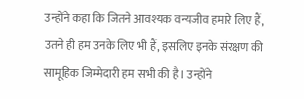उन्होंने कहा कि जितने आवश्यक वन्यजीव हमारे लिए हैं, उतने ही हम उनके लिए भी हैं, इसलिए इनके संरक्षण की सामूहिक जिम्मेदारी हम सभी की है। उन्होंने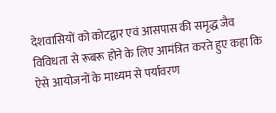देशवासियों को कोटद्वार एवं आसपास की समृद्ध जैव विविधता से रूबरू होने के लिए आमंत्रित करते हुए कहा कि ऐसे आयोजनों के माध्यम से पर्यावरण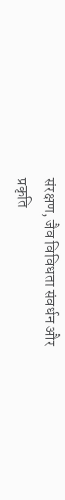संरक्षण, जैव विविधता संवर्धन और प्रकृति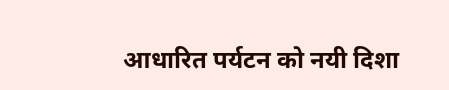आधारित पर्यटन को नयी दिशा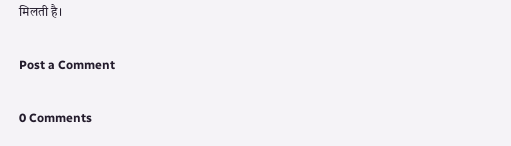मिलती है।

Post a Comment

0 Comments